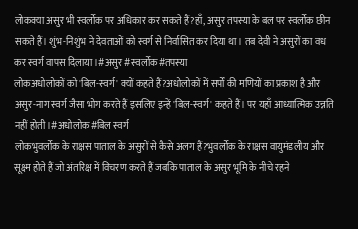लोकक्या असुर भी स्वर्लोक पर अधिकार कर सकते हैं?हाँ, असुर तपस्या के बल पर स्वर्लोक छीन सकते हैं। शुंभ-निशुंभ ने देवताओं को स्वर्ग से निर्वासित कर दिया था। तब देवी ने असुरों का वध कर स्वर्ग वापस दिलाया।#असुर#स्वर्लोक#तपस्या
लोकअधोलोकों को 'बिल-स्वर्ग' क्यों कहते हैं?अधोलोकों में सर्पों की मणियों का प्रकाश है और असुर-नाग स्वर्ग जैसा भोग करते हैं इसलिए इन्हें 'बिल-स्वर्ग' कहते हैं। पर यहाँ आध्यात्मिक उन्नति नहीं होती।#अधोलोक#बिल स्वर्ग
लोकभुवर्लोक के राक्षस पाताल के असुरों से कैसे अलग हैं?भुवर्लोक के राक्षस वायुमंडलीय और सूक्ष्म होते हैं जो अंतरिक्ष में विचरण करते हैं जबकि पाताल के असुर भूमि के नीचे रहने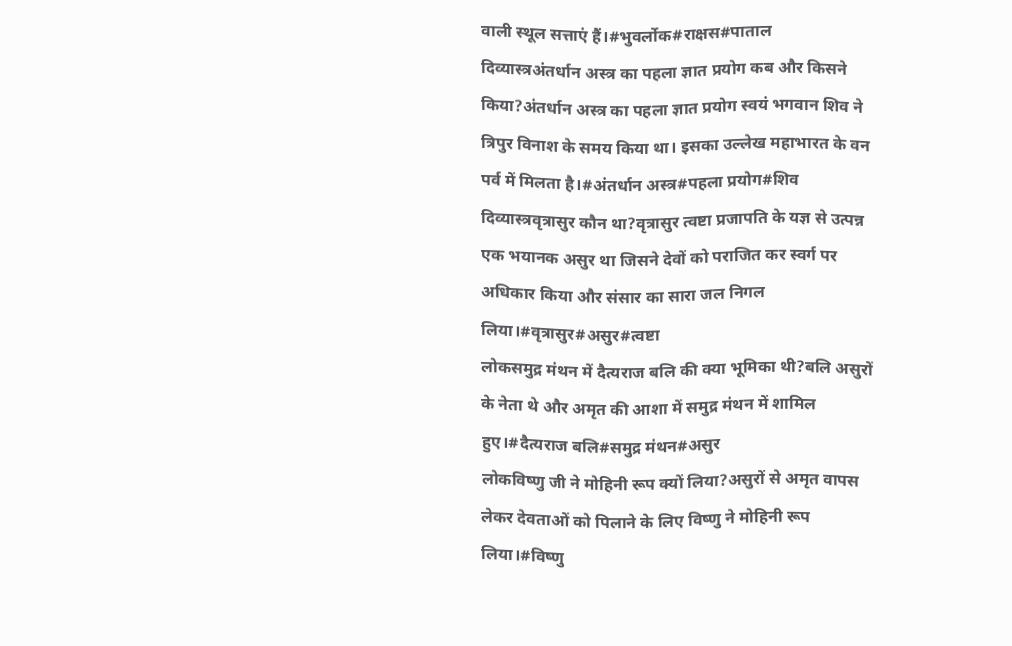वाली स्थूल सत्ताएं हैं।#भुवर्लोक#राक्षस#पाताल
दिव्यास्त्रअंतर्धान अस्त्र का पहला ज्ञात प्रयोग कब और किसने किया?अंतर्धान अस्त्र का पहला ज्ञात प्रयोग स्वयं भगवान शिव ने त्रिपुर विनाश के समय किया था। इसका उल्लेख महाभारत के वन पर्व में मिलता है।#अंतर्धान अस्त्र#पहला प्रयोग#शिव
दिव्यास्त्रवृत्रासुर कौन था?वृत्रासुर त्वष्टा प्रजापति के यज्ञ से उत्पन्न एक भयानक असुर था जिसने देवों को पराजित कर स्वर्ग पर अधिकार किया और संसार का सारा जल निगल लिया।#वृत्रासुर#असुर#त्वष्टा
लोकसमुद्र मंथन में दैत्यराज बलि की क्या भूमिका थी?बलि असुरों के नेता थे और अमृत की आशा में समुद्र मंथन में शामिल हुए।#दैत्यराज बलि#समुद्र मंथन#असुर
लोकविष्णु जी ने मोहिनी रूप क्यों लिया?असुरों से अमृत वापस लेकर देवताओं को पिलाने के लिए विष्णु ने मोहिनी रूप लिया।#विष्णु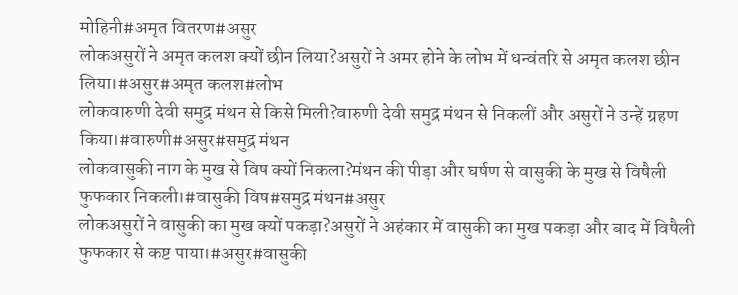मोहिनी#अमृत वितरण#असुर
लोकअसुरों ने अमृत कलश क्यों छीन लिया?असुरों ने अमर होने के लोभ में धन्वंतरि से अमृत कलश छीन लिया।#असुर#अमृत कलश#लोभ
लोकवारुणी देवी समुद्र मंथन से किसे मिली?वारुणी देवी समुद्र मंथन से निकलीं और असुरों ने उन्हें ग्रहण किया।#वारुणी#असुर#समुद्र मंथन
लोकवासुकी नाग के मुख से विष क्यों निकला?मंथन की पीड़ा और घर्षण से वासुकी के मुख से विषैली फुफकार निकली।#वासुकी विष#समुद्र मंथन#असुर
लोकअसुरों ने वासुकी का मुख क्यों पकड़ा?असुरों ने अहंकार में वासुकी का मुख पकड़ा और बाद में विषैली फुफकार से कष्ट पाया।#असुर#वासुकी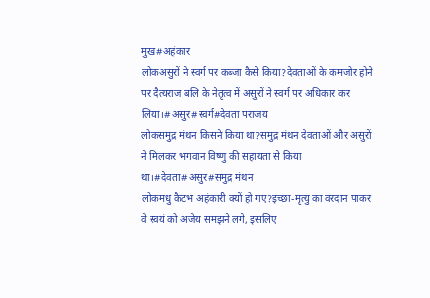मुख#अहंकार
लोकअसुरों ने स्वर्ग पर कब्जा कैसे किया?देवताओं के कमजोर होने पर दैत्यराज बलि के नेतृत्व में असुरों ने स्वर्ग पर अधिकार कर लिया।#असुर#स्वर्ग#देवता पराजय
लोकसमुद्र मंथन किसने किया था?समुद्र मंथन देवताओं और असुरों ने मिलकर भगवान विष्णु की सहायता से किया था।#देवता#असुर#समुद्र मंथन
लोकमधु कैटभ अहंकारी क्यों हो गए?इच्छा-मृत्यु का वरदान पाकर वे स्वयं को अजेय समझने लगे, इसलिए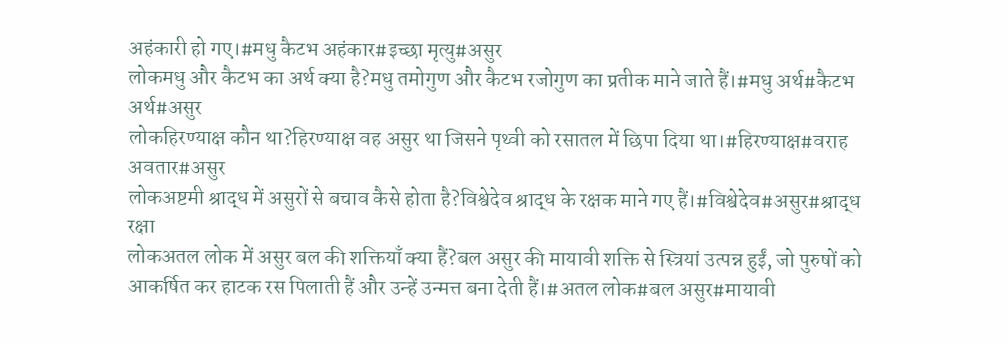अहंकारी हो गए।#मधु कैटभ अहंकार#इच्छा मृत्यु#असुर
लोकमधु और कैटभ का अर्थ क्या है?मधु तमोगुण और कैटभ रजोगुण का प्रतीक माने जाते हैं।#मधु अर्थ#कैटभ अर्थ#असुर
लोकहिरण्याक्ष कौन था?हिरण्याक्ष वह असुर था जिसने पृथ्वी को रसातल में छिपा दिया था।#हिरण्याक्ष#वराह अवतार#असुर
लोकअष्टमी श्राद्ध में असुरों से बचाव कैसे होता है?विश्वेदेव श्राद्ध के रक्षक माने गए हैं।#विश्वेदेव#असुर#श्राद्ध रक्षा
लोकअतल लोक में असुर बल की शक्तियाँ क्या हैं?बल असुर की मायावी शक्ति से स्त्रियां उत्पन्न हुईं, जो पुरुषों को आकर्षित कर हाटक रस पिलाती हैं और उन्हें उन्मत्त बना देती हैं।#अतल लोक#बल असुर#मायावी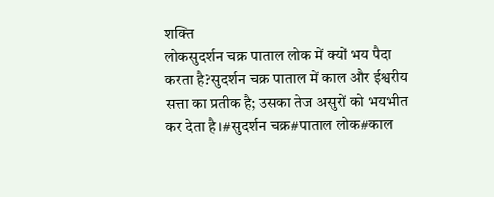शक्ति
लोकसुदर्शन चक्र पाताल लोक में क्यों भय पैदा करता है?सुदर्शन चक्र पाताल में काल और ईश्वरीय सत्ता का प्रतीक है; उसका तेज असुरों को भयभीत कर देता है।#सुदर्शन चक्र#पाताल लोक#काल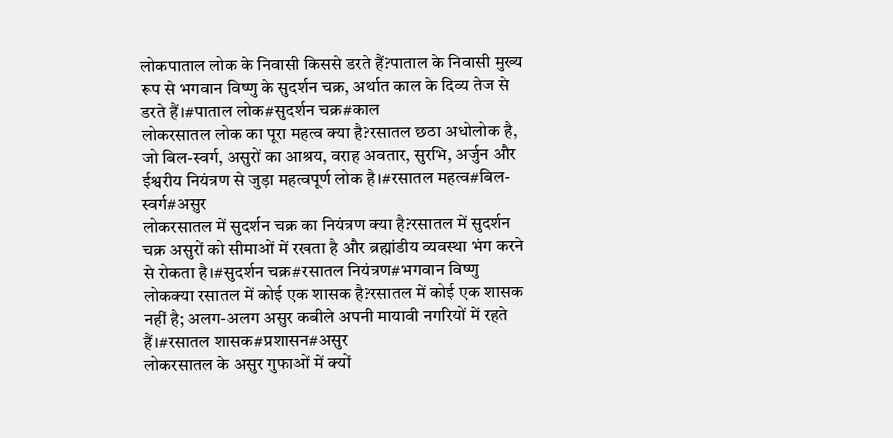लोकपाताल लोक के निवासी किससे डरते हैं?पाताल के निवासी मुख्य रूप से भगवान विष्णु के सुदर्शन चक्र, अर्थात काल के दिव्य तेज से डरते हैं।#पाताल लोक#सुदर्शन चक्र#काल
लोकरसातल लोक का पूरा महत्व क्या है?रसातल छठा अधोलोक है, जो बिल-स्वर्ग, असुरों का आश्रय, वराह अवतार, सुरभि, अर्जुन और ईश्वरीय नियंत्रण से जुड़ा महत्वपूर्ण लोक है।#रसातल महत्व#बिल-स्वर्ग#असुर
लोकरसातल में सुदर्शन चक्र का नियंत्रण क्या है?रसातल में सुदर्शन चक्र असुरों को सीमाओं में रखता है और ब्रह्मांडीय व्यवस्था भंग करने से रोकता है।#सुदर्शन चक्र#रसातल नियंत्रण#भगवान विष्णु
लोकक्या रसातल में कोई एक शासक है?रसातल में कोई एक शासक नहीं है; अलग-अलग असुर कबीले अपनी मायावी नगरियों में रहते हैं।#रसातल शासक#प्रशासन#असुर
लोकरसातल के असुर गुफाओं में क्यों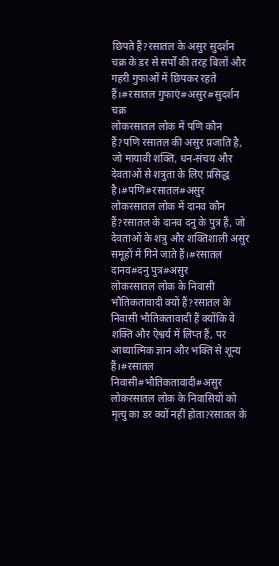छिपते हैं?रसातल के असुर सुदर्शन चक्र के डर से सर्पों की तरह बिलों और गहरी गुफाओं में छिपकर रहते हैं।#रसातल गुफाएं#असुर#सुदर्शन चक्र
लोकरसातल लोक में पणि कौन हैं?पणि रसातल की असुर प्रजाति है, जो मायावी शक्ति, धन-संचय और देवताओं से शत्रुता के लिए प्रसिद्ध है।#पणि#रसातल#असुर
लोकरसातल लोक में दानव कौन हैं?रसातल के दानव दनु के पुत्र हैं, जो देवताओं के शत्रु और शक्तिशाली असुर समूहों में गिने जाते हैं।#रसातल दानव#दनु पुत्र#असुर
लोकरसातल लोक के निवासी भौतिकतावादी क्यों हैं?रसातल के निवासी भौतिकतावादी हैं क्योंकि वे शक्ति और ऐश्वर्य में लिप्त हैं, पर आध्यात्मिक ज्ञान और भक्ति से शून्य हैं।#रसातल निवासी#भौतिकतावादी#असुर
लोकरसातल लोक के निवासियों को मृत्यु का डर क्यों नहीं होता?रसातल के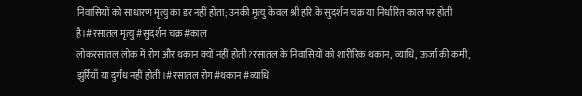निवासियों को साधारण मृत्यु का डर नहीं होता; उनकी मृत्यु केवल श्री हरि के सुदर्शन चक्र या निर्धारित काल पर होती है।#रसातल मृत्यु#सुदर्शन चक्र#काल
लोकरसातल लोक में रोग और थकान क्यों नहीं होती?रसातल के निवासियों को शारीरिक थकान, व्याधि, ऊर्जा की कमी, झुर्रियाँ या दुर्गंध नहीं होती।#रसातल रोग#थकान#व्याधि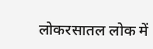लोकरसातल लोक में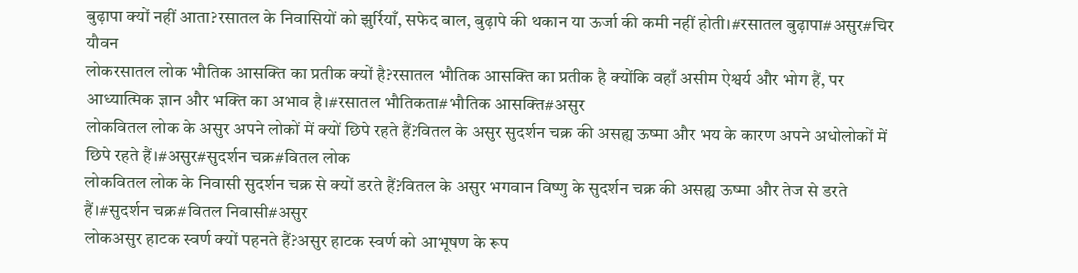बुढ़ापा क्यों नहीं आता?रसातल के निवासियों को झुर्रियाँ, सफेद बाल, बुढ़ापे की थकान या ऊर्जा की कमी नहीं होती।#रसातल बुढ़ापा#असुर#चिर यौवन
लोकरसातल लोक भौतिक आसक्ति का प्रतीक क्यों है?रसातल भौतिक आसक्ति का प्रतीक है क्योंकि वहाँ असीम ऐश्वर्य और भोग हैं, पर आध्यात्मिक ज्ञान और भक्ति का अभाव है।#रसातल भौतिकता#भौतिक आसक्ति#असुर
लोकवितल लोक के असुर अपने लोकों में क्यों छिपे रहते हैं?वितल के असुर सुदर्शन चक्र की असह्य ऊष्मा और भय के कारण अपने अधोलोकों में छिपे रहते हैं।#असुर#सुदर्शन चक्र#वितल लोक
लोकवितल लोक के निवासी सुदर्शन चक्र से क्यों डरते हैं?वितल के असुर भगवान विष्णु के सुदर्शन चक्र की असह्य ऊष्मा और तेज से डरते हैं।#सुदर्शन चक्र#वितल निवासी#असुर
लोकअसुर हाटक स्वर्ण क्यों पहनते हैं?असुर हाटक स्वर्ण को आभूषण के रूप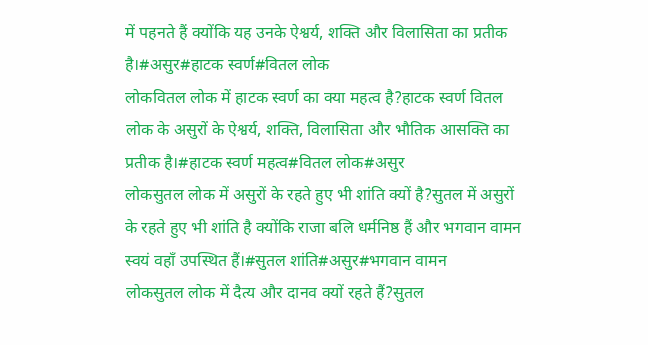में पहनते हैं क्योंकि यह उनके ऐश्वर्य, शक्ति और विलासिता का प्रतीक है।#असुर#हाटक स्वर्ण#वितल लोक
लोकवितल लोक में हाटक स्वर्ण का क्या महत्व है?हाटक स्वर्ण वितल लोक के असुरों के ऐश्वर्य, शक्ति, विलासिता और भौतिक आसक्ति का प्रतीक है।#हाटक स्वर्ण महत्व#वितल लोक#असुर
लोकसुतल लोक में असुरों के रहते हुए भी शांति क्यों है?सुतल में असुरों के रहते हुए भी शांति है क्योंकि राजा बलि धर्मनिष्ठ हैं और भगवान वामन स्वयं वहाँ उपस्थित हैं।#सुतल शांति#असुर#भगवान वामन
लोकसुतल लोक में दैत्य और दानव क्यों रहते हैं?सुतल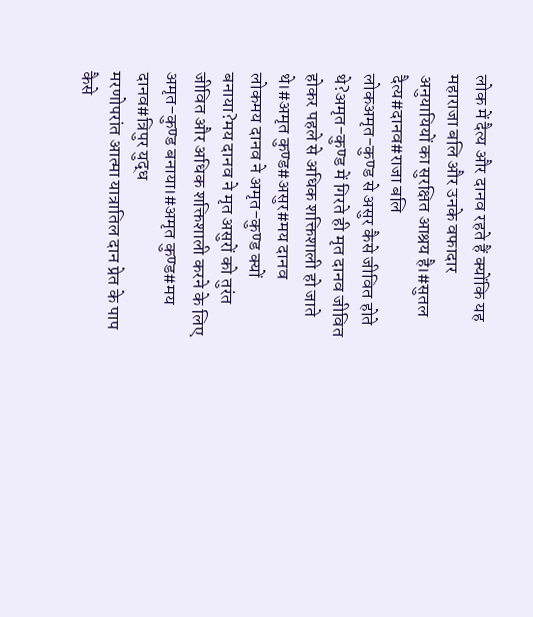लोक में दैत्य और दानव रहते हैं क्योंकि यह महाराजा बलि और उनके वफादार अनुयायियों का सुरक्षित आश्रय है।#सुतल दैत्य#दानव#राजा बलि
लोकअमृत-कुण्ड से असुर कैसे जीवित होते थे?अमृत-कुण्ड में गिरते ही मृत दानव जीवित होकर पहले से अधिक शक्तिशाली हो जाते थे।#अमृत कुण्ड#असुर#मय दानव
लोकमय दानव ने अमृत-कुण्ड क्यों बनाया?मय दानव ने मृत असुरों को तुरंत जीवित और अधिक शक्तिशाली करने के लिए अमृत-कुण्ड बनाया।#अमृत कुण्ड#मय दानव#त्रिपुर युद्ध
मरणोपरांत आत्मा यात्रातिल दान प्रेत के पाप कैसे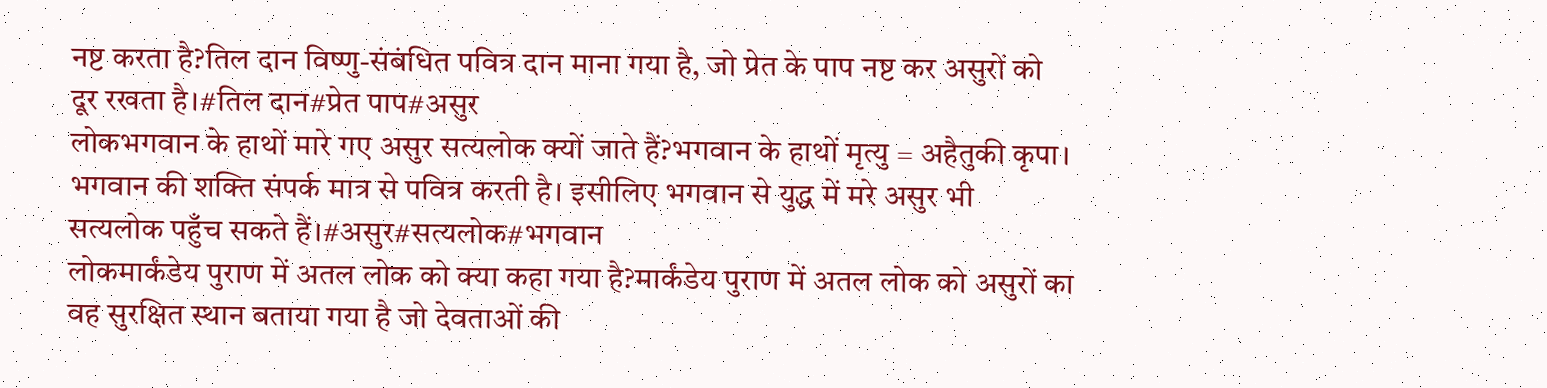नष्ट करता है?तिल दान विष्णु-संबंधित पवित्र दान माना गया है, जो प्रेत के पाप नष्ट कर असुरों को दूर रखता है।#तिल दान#प्रेत पाप#असुर
लोकभगवान के हाथों मारे गए असुर सत्यलोक क्यों जाते हैं?भगवान के हाथों मृत्यु = अहैतुकी कृपा। भगवान की शक्ति संपर्क मात्र से पवित्र करती है। इसीलिए भगवान से युद्ध में मरे असुर भी सत्यलोक पहुँच सकते हैं।#असुर#सत्यलोक#भगवान
लोकमार्कंडेय पुराण में अतल लोक को क्या कहा गया है?मार्कंडेय पुराण में अतल लोक को असुरों का वह सुरक्षित स्थान बताया गया है जो देवताओं की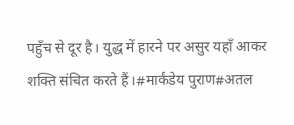पहुँच से दूर है। युद्ध में हारने पर असुर यहाँ आकर शक्ति संचित करते हैं।#मार्कंडेय पुराण#अतल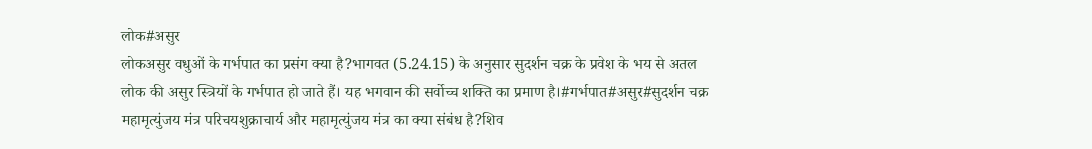लोक#असुर
लोकअसुर वधुओं के गर्भपात का प्रसंग क्या है?भागवत (5.24.15) के अनुसार सुदर्शन चक्र के प्रवेश के भय से अतल लोक की असुर स्त्रियों के गर्भपात हो जाते हैं। यह भगवान की सर्वोच्च शक्ति का प्रमाण है।#गर्भपात#असुर#सुदर्शन चक्र
महामृत्युंजय मंत्र परिचयशुक्राचार्य और महामृत्युंजय मंत्र का क्या संबंध है?शिव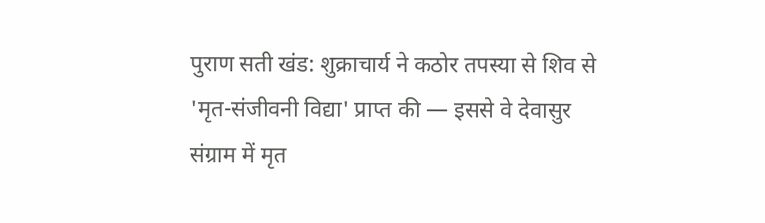पुराण सती खंड: शुक्राचार्य ने कठोर तपस्या से शिव से 'मृत-संजीवनी विद्या' प्राप्त की — इससे वे देवासुर संग्राम में मृत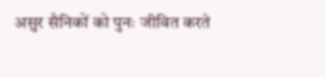असुर सैनिकों को पुनः जीवित करते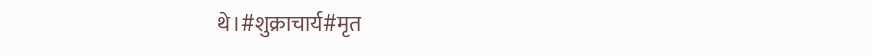थे।#शुक्राचार्य#मृत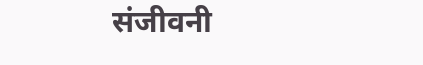संजीवनी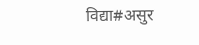विद्या#असुर